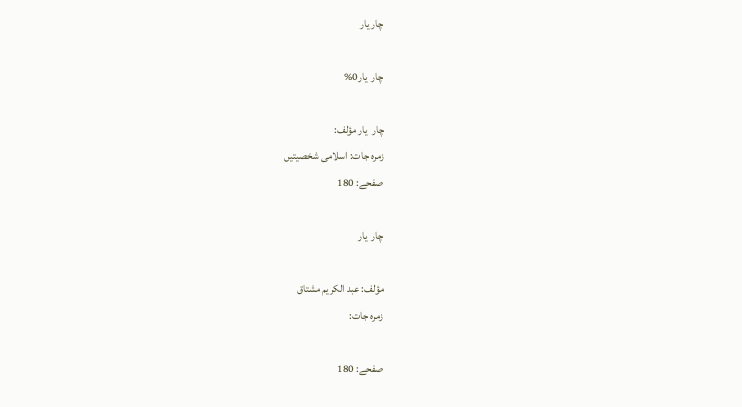چار یار

چار  یار0%

چار  یار مؤلف:
زمرہ جات: اسلامی شخصیتیں
صفحے: 180

چار  یار

مؤلف: عبد الکریم مشتاق
زمرہ جات:

صفحے: 180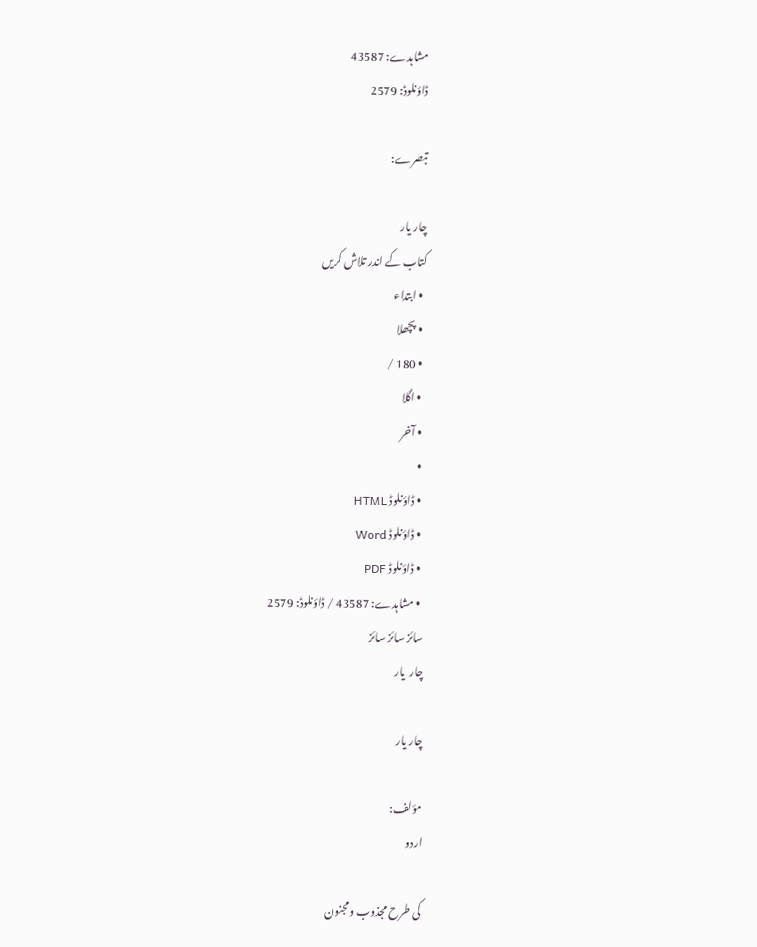مشاہدے: 43587
ڈاؤنلوڈ: 2579

تبصرے:

چار یار
کتاب کے اندر تلاش کریں
  • ابتداء
  • پچھلا
  • 180 /
  • اگلا
  • آخر
  •
  • ڈاؤنلوڈ HTML
  • ڈاؤنلوڈ Word
  • ڈاؤنلوڈ PDF
  • مشاہدے: 43587 / ڈاؤنلوڈ: 2579
سائز سائز سائز
چار  یار

چار یار

مؤلف:
اردو

کی طرح مجذوب ومجنون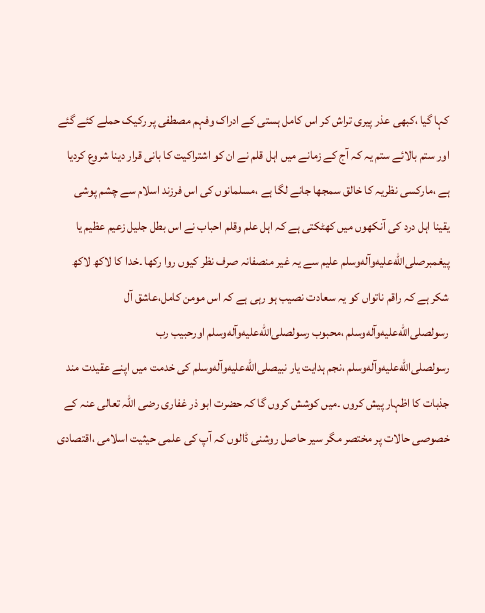کہا گیا ،کبھی عذر پیری تراش کر اس کامل ہستی کے ادراک وفہم مصطفی پر رکیک حملے کئے گئے اور ستم بالائے ستم یہ کہ آج کے زمانے میں اہل قلم نے ان کو اشتراکیت کا بانی قرار دینا شروع کردیا ہے ،مارکسی نظریہ کا خالق سمجھا جانے لگا ہے ،مسلمانوں کی اس فرزند اسلام سے چشم پوشی یقینا اہل درد کی آنکھوں میں کھٹکتی ہے کہ اہل علم وقلم احباب نے اس بطل جلیل زعیم عظیم یا پیغمبرصلى‌الله‌عليه‌وآله‌وسلم علیم سے یہ غیر منصفانہ صرف نظر کیوں روا رکھا ۔خدا کا لاکھ لاکھ شکر ہے کہ راقم ناتواں کو یہ سعادت نصیب ہو رہی ہے کہ اس مومن کامل،عاشق آل رسولصلى‌الله‌عليه‌وآله‌وسلم ،محبوب رسولصلى‌الله‌عليه‌وآله‌وسلم اورحبیب رب رسولصلى‌الله‌عليه‌وآله‌وسلم ،نجم ہدایت یار نبیصلى‌الله‌عليه‌وآله‌وسلم کی خدمت میں اپنے عقیدت مند جذبات کا اظہار پیش کروں ۔میں کوشش کروں گا کہ حضرت ابو ذر غفاری رضی اللہ تعالی عنہ کے خصوصی حالات پر مختصر مگر سیر حاصل روشنی ڈالوں کہ آپ کی علمی حیثیت اسلامی ،اقتصادی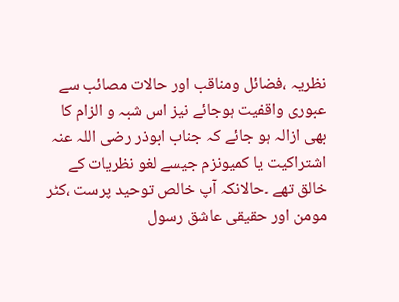نظریہ ،فضائل ومناقب اور حالات مصائب سے عبوری واقفیت ہوجائے نیز اس شبہ و الزام کا بھی ازالہ ہو جائے کہ جناب ابوذر رضی اللہ عنہ اشتراکیت یا کمیونزم جیسے لغو نظریات کے خالق تھے ۔حالانکہ آپ خالص توحید پرست ،کٹر مومن اور حقیقی عاشق رسول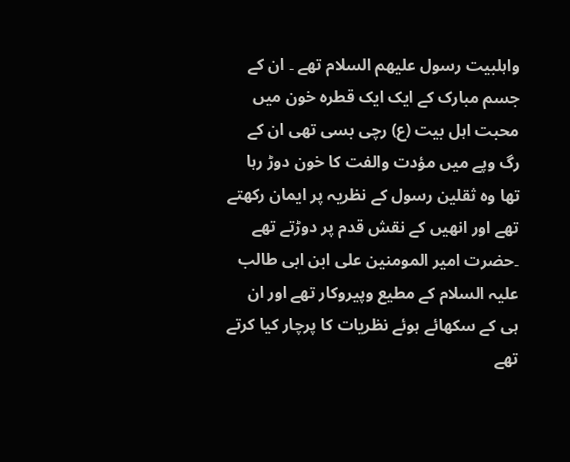واہلبیت رسول علیھم السلام تھے ۔ ان کے جسم مبارک کے ایک ایک قطرہ خون میں محبت اہل بیت (ع) رچی بسی تھی ان کے رگ وپے میں مؤدت والفت کا خون دوڑ رہا تھا وہ ثقلین رسول کے نظریہ پر ایمان رکھتے تھے اور انھیں کے نقش قدم پر دوڑتے تھے ۔حضرت امیر المومنین علی ابن ابی طالب علیہ السلام کے مطیع وپیروکار تھے اور ان ہی کے سکھائے ہوئے نظریات کا پرچار کیا کرتے تھے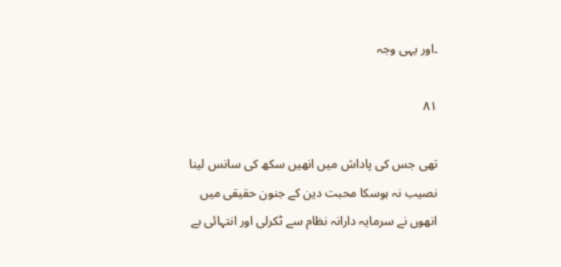۔اور یہی وجہ

۸۱

تھی جس کی پاداش میں انھیں سکھ کی سانس لینا نصیب نہ ہوسکا محبت دین کے جنون حقیقی میں انھوں نے سرمایہ دارانہ نظام سے ٹکرلی اور انتہائی بے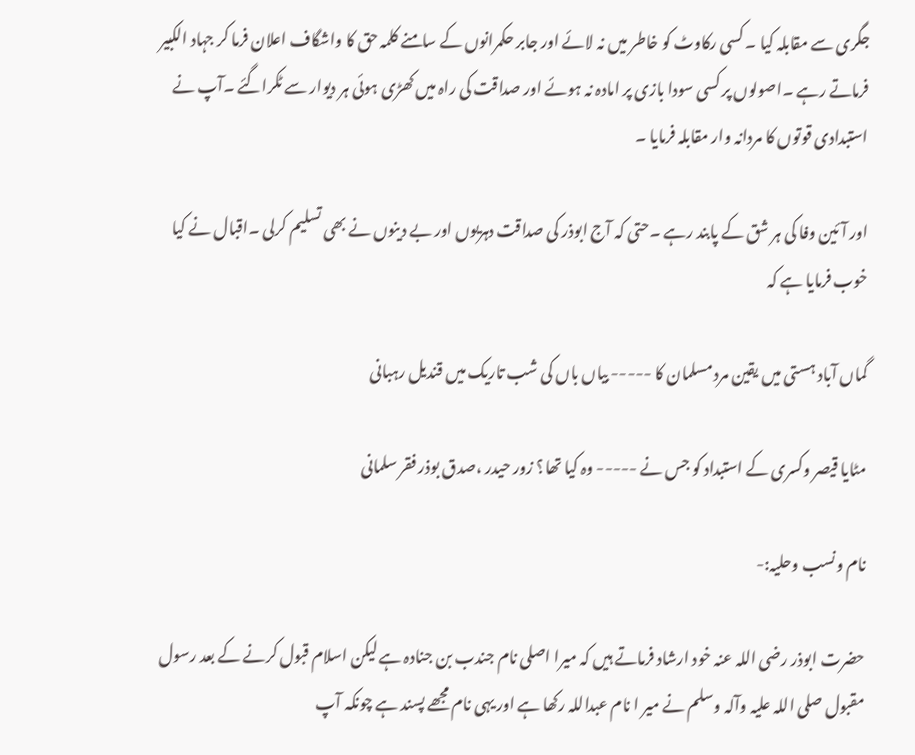جگری سے مقابلہ کیا ۔ کسی رکاوٹ کو خاطر میں نہ لائے اور جابر حکمرانوں کے سامنے کلمہ حق کا واشگاف اعلان فرما کر جہاد الکبیر فرماتے رہے ۔اصولوں پر کسی سودا بازی پر امادہ نہ ہوئے اور صداقت کی راہ میں کھڑی ہوئی ہر دیوار سے ٹکراگئے ۔آپ نے استبدادی قوتوں کا مردانہ وار مقابلہ فرمایا ۔

اور آئین وفا کی ہر شق کے پابند رہے ۔حتی کہ آج ابوذر کی صداقت دہریوں اور بے دینوں نے بھی تسلیم کرلی ۔اقبال نے کیا خوب فرمایا ہے کہ

گماں آباد ہستی میں یقین مرد مسلمان کا ----- بیاں باں کی شب تاریک میں قندیل رہبانی

مٹایا قیصر وکسری کے استبداد کو جس نے ----- وہ کیا تھا؟ زور حیدر ،صدق بوذر فقر سلمانی

نام ونسب وحلیہ:-

حضرت ابوذر رضی اللہ عنہ خود ارشاد فرماتے ہیں کہ میرا اصلی نام جندب بن جنادہ ہے لیکن اسلام قبول کرنے کے بعد رسول مقبول صلی اللہ علیہ وآلہ وسلم نے میر ا نام عبداللہ رکھا ہے اور یہی نام مجھے پسند ہے چونکہ آپ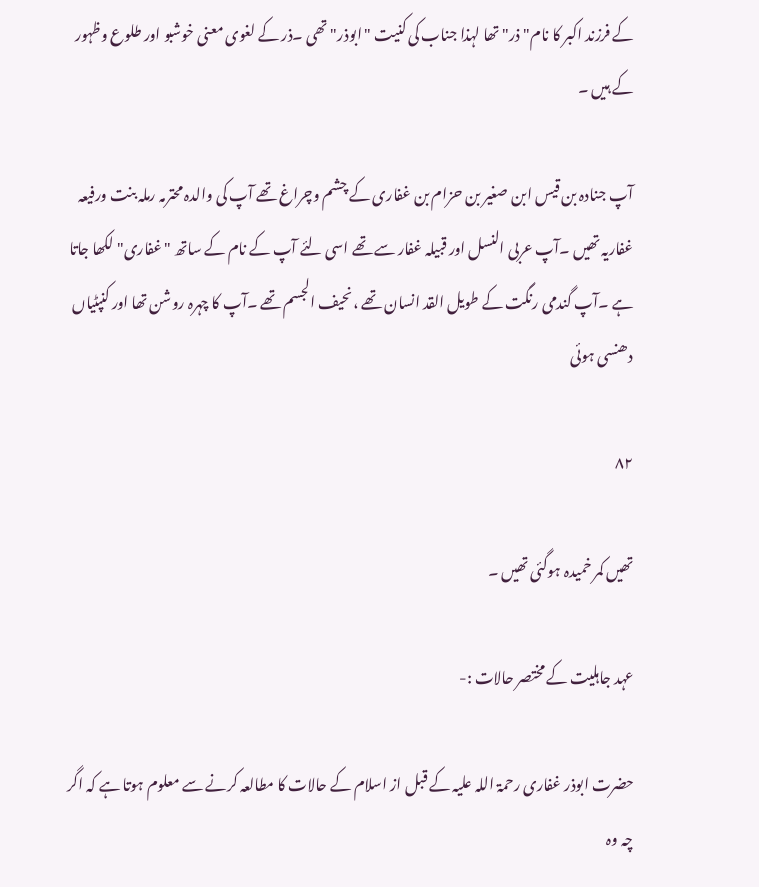کے فرزند اکبر کا نام" ذر" تھا لہذا جناب کی کنیت "ابوذر" تھی ۔ذر کے لغوی معنی خوشبو اور طلوع وظہور کے ہیں ۔

آپ جنادہ بن قیس ابن صغیر بن حزام بن غفاری کے چشم وچراغ تھے آپ کی والدہ محترمہ رملہ بنت ورفیعہ غفاریہ تھیں ۔آپ عربی النسل اور قبیلہ غفار سے تھے اسی لئے آپ کے نام کے ساتھ "غفاری" لکھا جاتا ہے ۔آپ گندمی رنگت کے طویل القد انسان تھے ،نحیف الجسم تھے ۔آپ کا چہرہ روشن تھا اور کنپٹیاں دھنسی ہوئی

۸۲

تھیں کمر خمیدہ ہوگئی تھیں ۔

عہد جاہلیت کے مختصر حالات :-

حضرت ابوذر غفاری رحمۃ اللہ علیہ کے قبل از اسلام کے حالات کا مطالعہ کرنے سے معلوم ہوتا ہے کہ اگر چہ وہ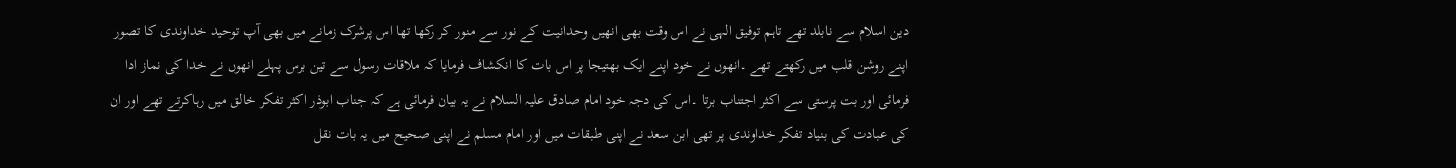دین اسلام سے نابلد تھے تاہم توفیق الہی نے اس وقت بھی انھیں وحدانیت کے نور سے منور کر رکھا تھا اس پرشرک زمانے میں بھی آپ توحید خداوندی کا تصور اپنے روشن قلب میں رکھتے تھے ۔انھوں نے خود اپنے ایک بھتیجا پر اس بات کا انکشاف فرمایا کہ ملاقات رسول سے تین برس پہلے انھوں نے خدا کی نماز ادا فرمائی اور بت پرستی سے اکثر اجتناب برتا ۔اس کی دجہ خود امام صادق علیہ السلام نے یہ بیان فرمائی ہے کہ جناب ابوذر اکثر تفکر خالق میں رہاکرتے تھے اور ان کی عبادت کی بنیاد تفکر خداوندی پر تھی ابن سعد نے اپنی طبقات میں اور امام مسلم نے اپنی صحیح میں یہ بات نقل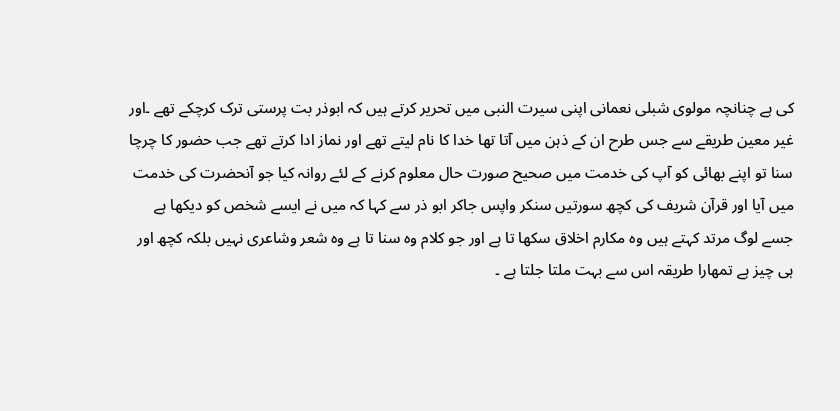کی ہے چنانچہ مولوی شبلی نعمانی اپنی سیرت النبی میں تحریر کرتے ہیں کہ ابوذر بت پرستی ترک کرچکے تھے ۔اور غیر معین طریقے سے جس طرح ان کے ذہن میں آتا تھا خدا کا نام لیتے تھے اور نماز ادا کرتے تھے جب حضور کا چرچا سنا تو اپنے بھائی کو آپ کی خدمت میں صحیح صورت حال معلوم کرنے کے لئے روانہ کیا جو آنحضرت کی خدمت میں آیا اور قرآن شریف کی کچھ سورتیں سنکر واپس جاکر ابو ذر سے کہا کہ میں نے ایسے شخص کو دیکھا ہے جسے لوگ مرتد کہتے ہیں وہ مکارم اخلاق سکھا تا ہے اور جو کلام وہ سنا تا ہے وہ شعر وشاعری نہیں بلکہ کچھ اور ہی چیز ہے تمھارا طریقہ اس سے بہت ملتا جلتا ہے ۔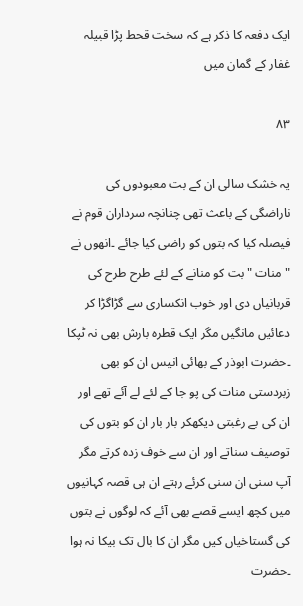ایک دفعہ کا ذکر ہے کہ سخت قحط پڑا قبیلہ غفار کے گمان میں

۸۳

یہ خشک سالی ان کے بت معبودوں کی ناراضگی کے باعث تھی چنانچہ سرداران قوم نے فیصلہ کیا کہ بتوں کو راضی کیا جائے ۔انھوں نے "منات " بت کو منانے کے لئے طرح طرح کی قربانیاں دی اور خوب انکساری سے گڑاگڑا کر دعائیں مانگیں مگر ایک قطرہ بارش بھی نہ ٹپکا ۔حضرت ابوذر کے بھائی انیس ان کو بھی زبردستی منات کی پو جا کے لئے لے آئے تھے اور ان کی بے رغبتی دیکھکر بار بار ان کو بتوں کی توصیف سناتے اور ان سے خوف زدہ کرتے مگر آپ سنی ان سنی کرئے رہتے ان ہی قصہ کہانیوں میں کچھ ایسے قصے بھی آئے کہ لوگوں نے بتوں کی گستاخیاں کیں مگر ان کا بال تک بیکا نہ ہوا ۔حضرت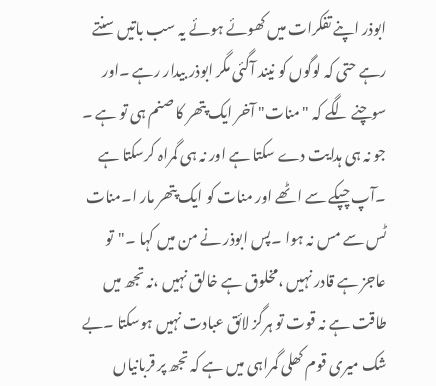ابوذر اپنے تفکرات میں کھوئے ہوئے یہ سب باتیں سنتے رہے حتی کہ لوگوں کو نیند آگئی مگر ابوذر بیدار رہے ۔اور سوچنے لگے کہ "منات" آخر ایک پتھر کا صنم ہی تو ہے ۔ جو نہ ہی ہدایت دے سکتا ہے اور نہ ہی گمراہ کرسکتا ہے ۔آپ چپکے سے اٹھے اور منات کو ایک پتھر مار ا۔منات ٹس سے مس نہ ہوا ۔پس ابوذر نے من میں کہا ۔"تو عاجز ہے قادر نہیں ،مخلوق ہے خالق نہیں ،نہ تجھ میں طاقت ہے نہ قوت تو ہرگز لائق عبادت نہیں ہوسکتا ۔بے شک میری قوم کھلی گمراہی میں ہے کہ تجھ پر قربانیاں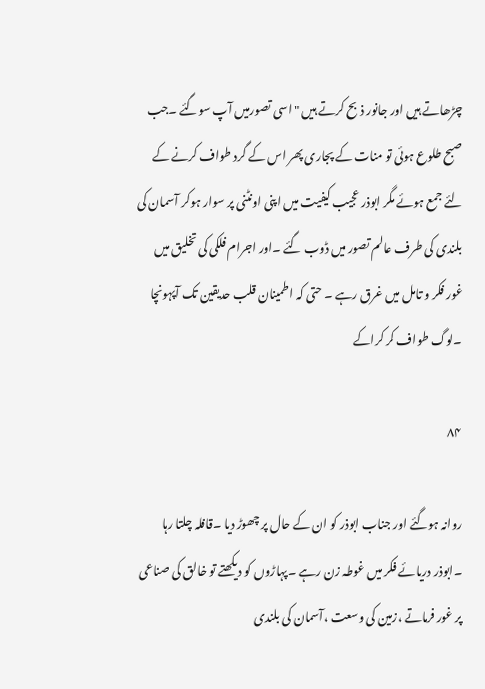چڑھاتے ہیں اور جانور ذبح کرتے ہیں "اسی تصورمیں آپ سوگئے ۔جب صبح طلوع ہوئی تو منات کے پجاری پھر اس کے گرد طواف کرنے کے لئے جمع ہوئے مگر ابوذر عجیب کیفیت میں اپنی اونٹنی پر سوار ہوکر آسمان کی بلندی کی طرف عالم تصور میں ڈوب گئے ۔اور اجرام فلکی کی تخلیق میں غور فکر و تامل میں غرق رہے ۔ حتی کہ اطمینان قلب حدیقین تک آپہونچا ۔لوگ طواف کر کراکے

۸۴

روانہ ہوگئے اور جناب ابوذر کو ان کے حال پر چھوڑ دیا ۔قافلہ چلتا رہا ۔ابوذر دریائے فکر میں غوطہ زن رہے ۔پہاڑوں کو دیکھتے تو خالق کی صناعی پر غور فرماتے ،زمین کی وسعت ،آسمان کی بلندی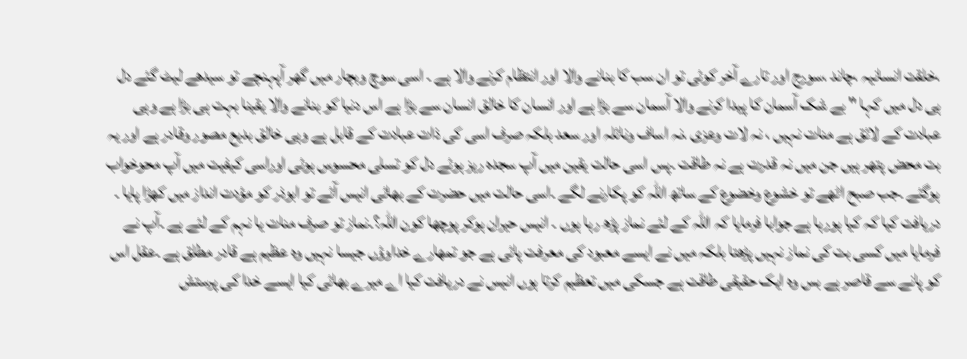،خلقت انسانیہ ،چاند ،سورج اور تارے آخر کوئی تو ان سب کا بنانے والا اور انتظام کرنے والا ہے ۔ اسی سوچ وبچار میں گھر آپہنچے تو سیدھے لیٹ گئے دل ہی دل میں کہا " بے شک آسمان کا پیدا کرنے والا آسمان سے بڑا ہے اور انسان کا خالق انسان سے بڑا ہے اس دنیا کو بنانے والا یقینا بہت ہی بڑا ہے وہی عبادت کے لائق ہے منات نہیں ، نہ لات وعزی ،نہ اساف ونائلہ اور سعد بلکہ صرف اسی کی ذات عبادت کے قابل ہے وہی خالق بدیع مصور وقادر ہے اور یہ بت محض پتھر ہیں جن میں نہ قدرت ہے نہ طاقت ۔پس اسی حالت یقین میں آپ سجدہ ریز ہوئے دل کو تسلی محسوس ہوئی اوراسی کیفیت میں آپ محوخواب ہوگئے ۔جب صبح اٹھے تو خشوع وخضوع کے ساتھ اللہ کو پکارنے لگے ۔اسی حالت میں حضرت کے بھائی انیس آئے تو ابوذر کو مؤدت انداز میں کھڑا پایا ۔ دریافت کیا کہ کیا ہورہا ہے جوابا فرمایا کہ اللہ کے لئے نماز پڑھ رہا ہوں ۔ انیس حیران ہوکر پوچھا کون اللہ؟۔نماز تو صرف منات یا نہم کے لئے ہے ۔آپ نے فرمایا میں کسی بت کی نماز نہیں پڑھتا بلکہ میں نے ایسے معبود کی معرفت پائی ہے جو تمھارے خداوؤں جیسا نہیں وہ عظیم ہے قادر مطلق ہے ۔عقل اس کو پانے سے قاصر ہے بس وہ ایک حقیقی طاقت ہے جسکی میں تعظیم کرتا ہوں انیس نے دریافت کیا اے میرے بھائی کیا ایسے خدا کی پرستش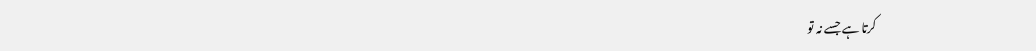کرتا ہے جسے نہ تو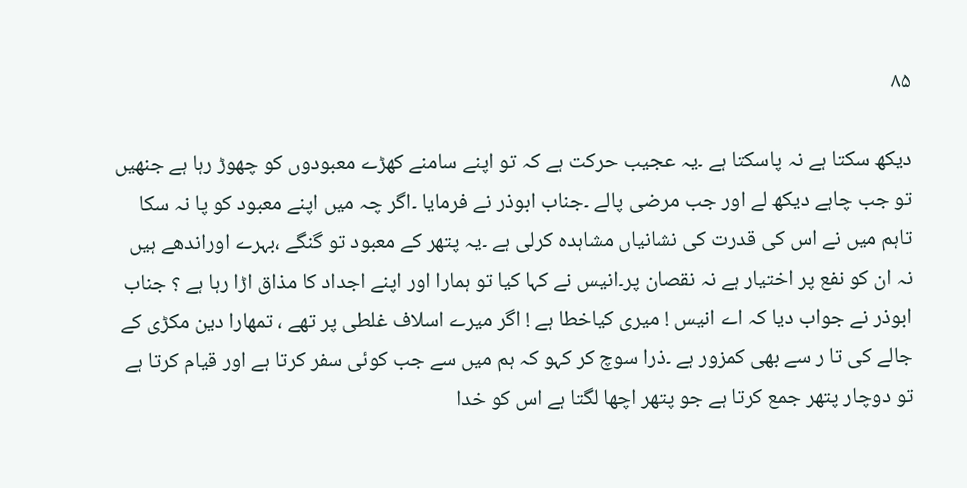۸۵

دیکھ سکتا ہے نہ پاسکتا ہے ۔یہ عجیب حرکت ہے کہ تو اپنے سامنے کھڑے معبودوں کو چھوڑ رہا ہے جنھیں تو جب چاہے دیکھ لے اور جب مرضی پالے ۔جناب ابوذر نے فرمایا ۔اگر چہ میں اپنے معبود کو پا نہ سکا تاہم میں نے اس کی قدرت کی نشانیاں مشاہدہ کرلی ہے ۔یہ پتھر کے معبود تو گنگے ،بہرے اوراندھے ہیں نہ ان کو نفع پر اختیار ہے نہ نقصان پر۔انیس نے کہا کیا تو ہمارا اور اپنے اجداد کا مذاق اڑا رہا ہے ؟ جناب ابوذر نے جواب دیا کہ اے انیس ! میری کیاخطا ہے ! اگر میرے اسلاف غلطی پر تھے ، تمھارا دین مکڑی کے جالے کی تا ر سے بھی کمزور ہے ۔ذرا سوچ کر کہو کہ ہم میں سے جب کوئی سفر کرتا ہے اور قیام کرتا ہے تو دوچار پتھر جمع کرتا ہے جو پتھر اچھا لگتا ہے اس کو خدا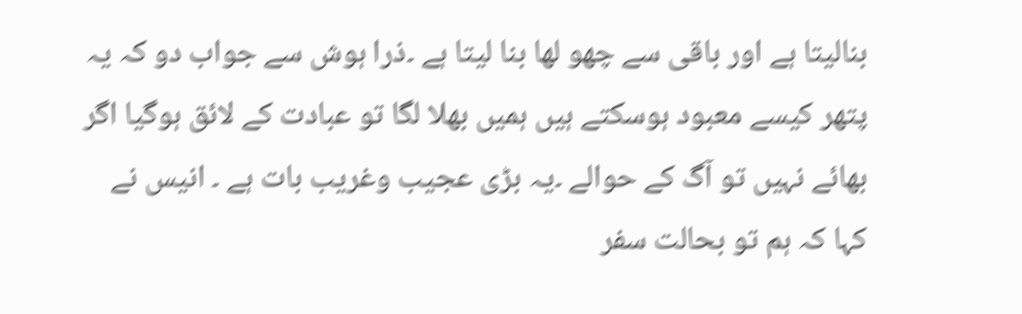بنالیتا ہے اور باقی سے چھو لھا بنا لیتا ہے ۔ذرا ہوش سے جواب دو کہ یہ پتھر کیسے معبود ہوسکتے ہیں ہمیں بھلا لگا تو عبادت کے لائق ہوگیا اگر بھائے نہیں تو آگ کے حوالے ۔یہ بڑی عجیب وغریب بات ہے ۔ انیس نے کہا کہ ہم تو بحالت سفر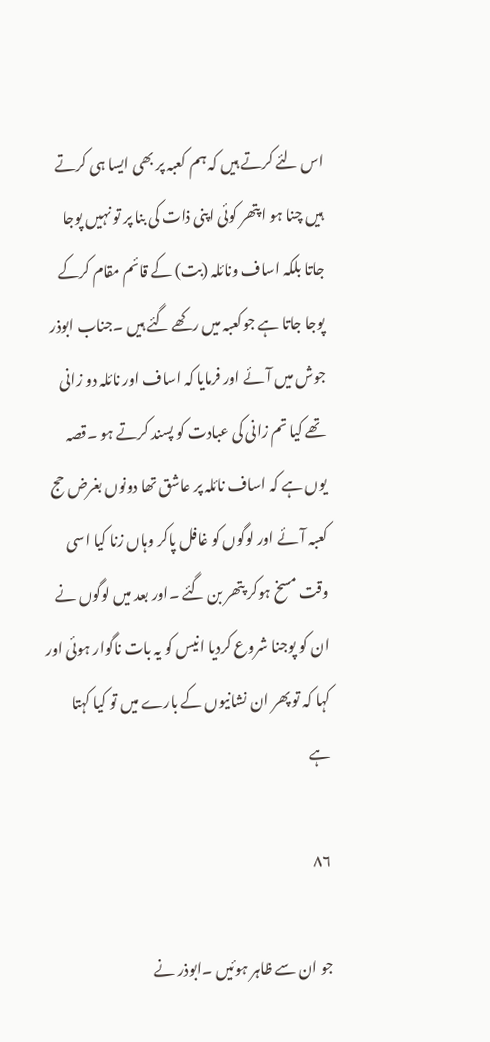اس لئے کرتے ہیں کہ ہم کعبہ پر بھی ایسا ہی کرتے ہیں چنا ہو اپتھر کوئی اپنی ذات کی بنا پر تو نہیں پوجا جاتا بلکہ اساف ونائلہ (بت) کے قائم مقام کرکے پوجا جاتا ہے جوکعبہ میں رکھے گئے ہیں ۔جناب ابوذر جوش میں آئے اور فرمایا کہ اساف اور نائلہ دو زانی تھے کیا تم زانی کی عبادت کو پسند کرتے ہو ۔قصہ یوں ہے کہ اساف نائلہ پر عاشق تھا دونوں بغرض حج کعبہ آئے اور لوگوں کو غافل پاکر وہاں زنا کیا اسی وقت مسخ ہوکر پتھر بن گئے ۔اور بعد میں لوگوں نے ان کو پوجنا شروع کردیا انیس کو یہ بات ناگوار ہوئی اور کہا کہ تو پھر ان نشانیوں کے بارے میں تو کیا کہتا ہے

۸۶

جو ان سے ظاہر ہوئیں ۔ابوذر نے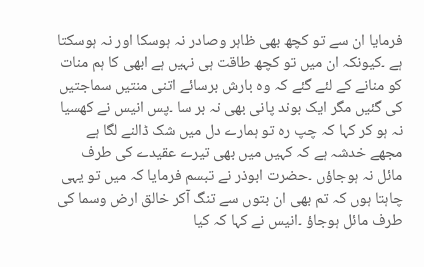فرمایا ان سے تو کچھ بھی ظاہر وصادر نہ ہوسکا اور نہ ہوسکتا ہے ۔کیونکہ ان میں تو کچھ طاقت ہی نہیں ہے ابھی کا ہم منات کو منانے کے لئے گئے کہ وہ بارش برسائے اتنی منتیں سماجتیں کی گئیں مگر ایک بوند پانی بھی نہ بر سا ۔پس انیس نے کھسیا نہ ہو کر کہا کہ چپ رہ تو ہمارے دل میں شک ڈالنے لگا ہے مجھے خدشہ ہے کہ کہیں میں بھی تیرے عقیدے کی طرف مائل نہ ہوجاؤں ۔حضرت ابوذر نے تبسم فرمایا کہ میں تو یہی چاہتا ہوں کہ تم بھی ان بتوں سے تنگ آکر خالق ارض وسما کی طرف مائل ہوجاؤ ۔انیس نے کہا کہ کیا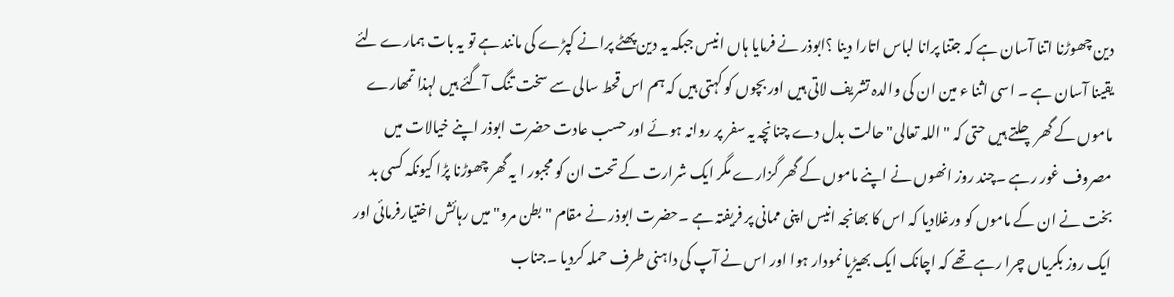دین چھوڑنا اتنا آسان ہے کہ جتنا پرانا لباس اتارا دینا ؟ابوذر نے فرمایا ہاں انیس جبکہ یہ دین پھٹے پرانے کپڑے کی مانند ہے تو یہ بات ہمارے لئے یقینا آسان ہے ۔ اسی اثنا ء مین ان کی والدہ تشریف لاتی ہیں اور بچوں کو کہتی ہیں کہ ہم اس قحط سالی سے سخت تنگ آگئے ہیں لہذا تمھارے ماموں کے گھر چلتے ہیں حتی کہ "اللہ تعالی"حالت بدل دے چنانچہ یہ سفر پر روانہ ہوئے اور حسب عادت حضرت ابوذر اپنے خیالات میں مصروف غور رہے ۔چند روز انھوں نے اپنے ماموں کے گھر گزارے مگر ایک شرارت کے تحت ان کو مجبور ا یہ گھر چھوڑنا پڑا کیونکہ کسی بد بخت نے ان کے ماموں کو ورغلادیا کہ اس کا بھانجہ انیس اپنی ممانی پر فریفتہ ہے ۔حضرت ابوذر نے مقام "بطن مرو" میں رہائش اختیارفرمائی اور ایک روز بکریاں چرا رہے تھے کہ اچانک ایک بھیڑیا نمودار ہوا اور اس نے آپ کی داہنی طرف حملہ کردیا ۔جناب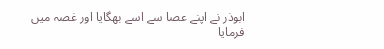ابوذر نے اپنے عصا سے اسے بھگایا اور غصہ میں فرمایا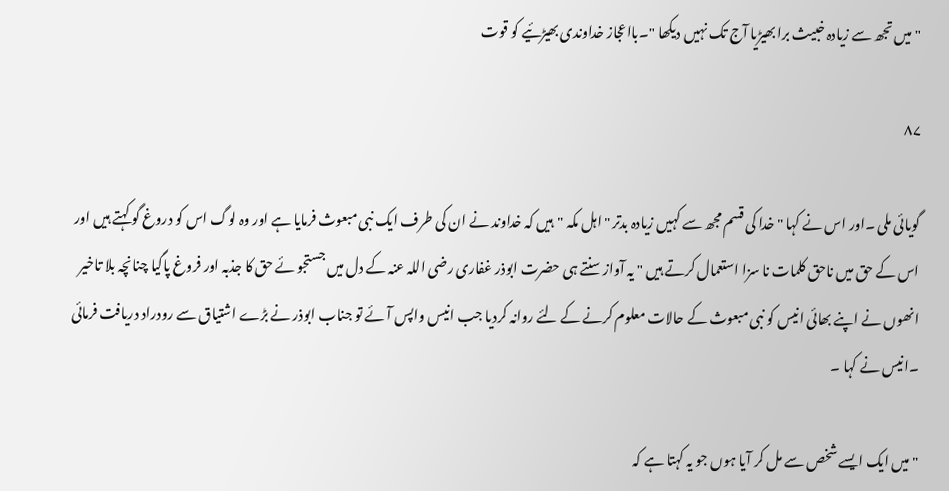"میں تجھ سے زیادہ خبیث برا بھیڑیا آج تک نہیں دیکھا "۔بااعجاز خداوندی بھیڑئیے کو قوت

۸۷

گویائی ملی ۔اور اس نے کہا " خدا کی قسم مجھ سے کہیں زیادہ بدتر "اہل مکہ "ہیں کہ خداوند نے ان کی طرف ایک نبی مبعوث فرمایا ہے اور وہ لوگ اس کو دروغ گو کہتے ہیں اور اس کے حق میں ناحق کلمات نا سزا استعمال کرتے ہیں " یہ آواز سنتے ہی حضرت ابوذر غفاری رضی اللہ عنہ کے دل میں جستجو ئے حق کا جذبہ اور فروغ پاگیا چنانچہ بلا تاخیر انھوں نے اپنے بھائی انیس کو نبی مبعوث کے حالات معلوم کرنے کے لئے روانہ کردیا جب انیس واپس آئے تو جناب ابوذر نے بڑے اشتیاق سے رودراد دریافت فرمائی ۔انیس نے کہا ۔

"میں ایک ایسے شخص سے مل کر آیا ہوں جو یہ کہتا ہے کہ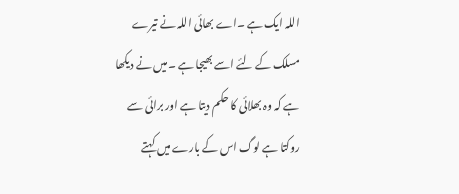اللہ ایک ہے ۔اے بھائی اللہ نے تیرے مسلک کے لئے اسے بھیجا ہے ۔میں نے دیکھا ہے کہ وہ بھلائی کا حکم دیتا ہے اور برائی سے روکتا ہے لوگ اس کے بارے میں کہتے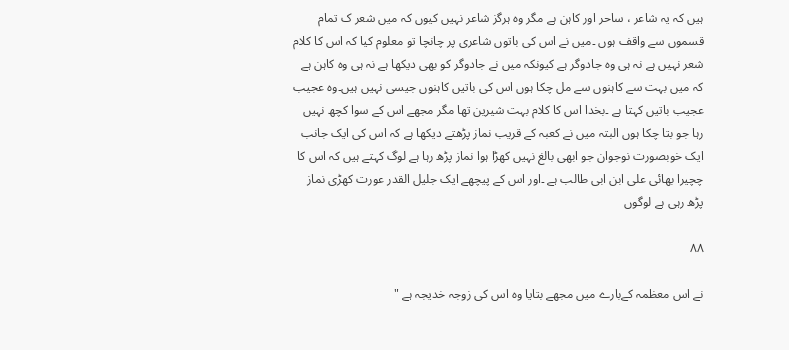ہیں کہ یہ شاعر ، ساحر اور کاہن ہے مگر وہ ہرگز شاعر نہیں کیوں کہ میں شعر ک تمام قسموں سے واقف ہوں ۔میں نے اس کی باتوں شاعری پر چانچا تو معلوم کیا کہ اس کا کلام شعر نہیں ہے نہ ہی وہ جادوگر ہے کیونکہ میں نے جادوگر کو بھی دیکھا ہے نہ ہی وہ کاہن ہے کہ میں بہت سے کاہنوں سے مل چکا ہوں اس کی باتیں کاہنوں جیسی نہیں ہیں۔وہ عجیب عجیب باتیں کہتا ہے ۔بخدا اس کا کلام بہت شیرین تھا مگر مجھے اس کے سوا کچھ نہیں رہا جو بتا چکا ہوں البتہ میں نے کعبہ کے قریب نماز پڑھتے دیکھا ہے کہ اس کی ایک جانب ایک خوبصورت نوجوان جو ابھی بالغ نہیں کھڑا ہوا نماز پڑھ رہا ہے لوگ کہتے ہیں کہ اس کا چچیرا بھائی علی ابن ابی طالب ہے ۔اور اس کے پیچھے ایک جلیل القدر عورت کھڑی نماز پڑھ رہی ہے لوگوں

۸۸

نے اس معظمہ کےبارے میں مجھے بتایا وہ اس کی زوجہ خدیجہ ہے "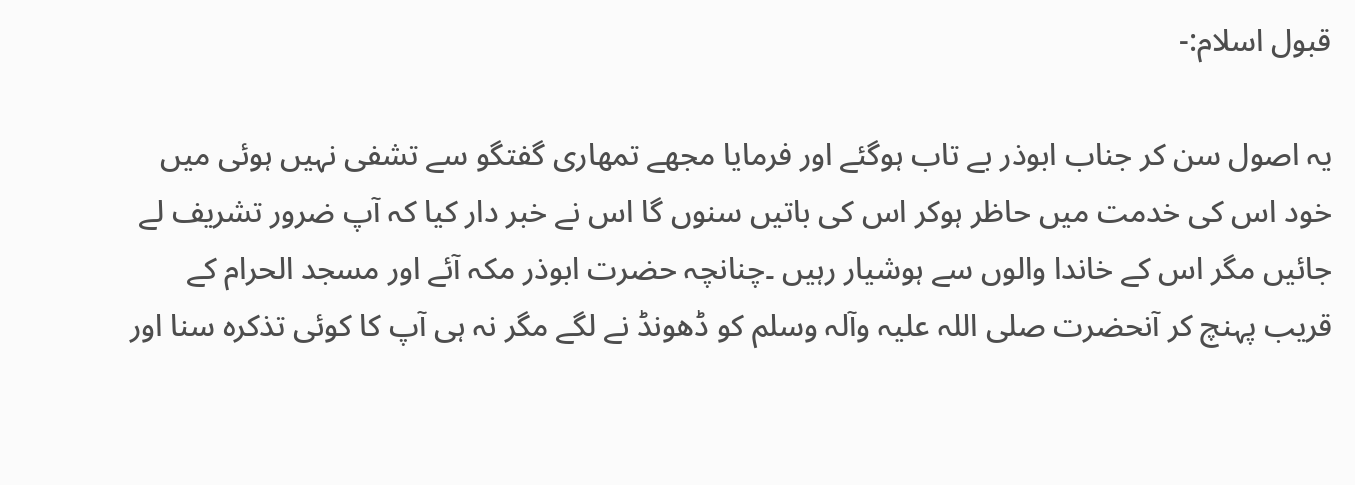قبول اسلام:-

یہ اصول سن کر جناب ابوذر بے تاب ہوگئے اور فرمایا مجھے تمھاری گفتگو سے تشفی نہیں ہوئی میں خود اس کی خدمت میں حاظر ہوکر اس کی باتیں سنوں گا اس نے خبر دار کیا کہ آپ ضرور تشریف لے جائیں مگر اس کے خاندا والوں سے ہوشیار رہیں ۔چنانچہ حضرت ابوذر مکہ آئے اور مسجد الحرام کے قریب پہنچ کر آنحضرت صلی اللہ علیہ وآلہ وسلم کو ڈھونڈ نے لگے مگر نہ ہی آپ کا کوئی تذکرہ سنا اور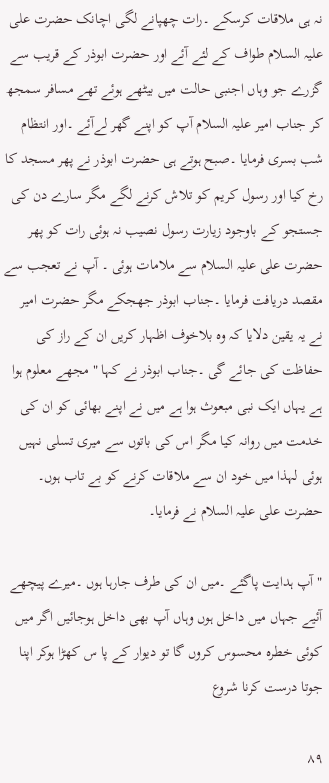نہ ہی ملاقات کرسکے ۔رات چھپانے لگی اچانک حضرت علی علیہ السلام طواف کے لئے آئے اور حضرت ابوذر کے قریب سے گزرے جو وہاں اجنبی حالت میں بیٹھے ہوئے تھے مسافر سمجھ کر جناب امیر علیہ السلام آپ کو اپنے گھر لےآئے ۔اور انتظام شب بسری فرمایا ۔صبح ہوتے ہی حضرت ابوذر نے پھر مسجد کا رخ کیا اور رسول کریم کو تلاش کرنے لگے مگر سارے دن کی جستجو کے باوجود زیارت رسول نصیب نہ ہوئی رات کو پھر حضرت علی علیہ السلام سے ملامات ہوئی ۔ آپ نے تعجب سے مقصد دریافت فرمایا ۔جناب ابوذر جھجکے مگر حضرت امیر نے یہ یقین دلایا کہ وہ بلاخوف اظہار کریں ان کے راز کی حفاظت کی جائے گی ۔جناب ابوذر نے کہا " مجھے معلوم ہوا ہے یہاں ایک نبی مبعوث ہوا ہے میں نے اپنے بھائی کو ان کی خدمت میں روانہ کیا مگر اس کی باتوں سے میری تسلی نہیں ہوئی لہذا میں خود ان سے ملاقات کرنے کو بے تاب ہوں۔ حضرت علی علیہ السلام نے فرمایا۔

"آپ ہدایت پاگئے ۔میں ان کی طرف جارہا ہوں ۔میرے پیچھے آئیے جہاں میں داخل ہوں وہاں آپ بھی داخل ہوجائیں اگر میں کوئی خطرہ محسوس کروں گا تو دیوار کے پا س کھڑا ہوکر اپنا جوتا درست کرنا شروع

۸۹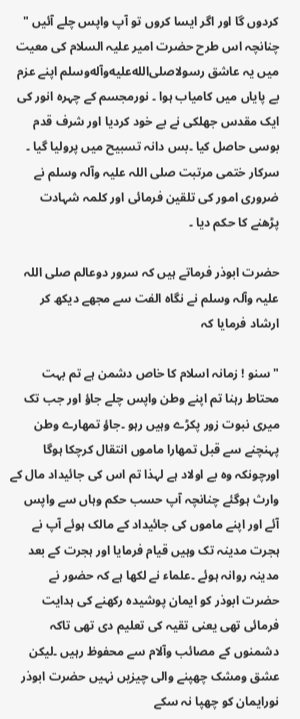کردوں گا اور اگر ایسا کروں تو آپ واپس چلے آئیں " چنانچہ اس طرح حضرت امیر علیہ السلام کی معیت میں یہ عاشق رسولاصلى‌الله‌عليه‌وآله‌وسلم اپنے عزم بے پایاں میں کامیاب ہوا ۔ نورمجسم کے چہرہ انور کی ایک مقدس جھلکی نے بے خود کردیا اور شرف قدم بوسی حاصل کیا ۔بس دانہ تسبیح میں پرولیا گیا ۔ سرکار ختمی مرتبت صلی اللہ علیہ وآلہ وسلم نے ضروری امور کی تلقین فرمائی اور کلمہ شہادت پڑھنے کا حکم دیا ۔

حضرت ابوذر فرماتے ہیں کہ سرور دوعالم صلی اللہ علیہ وآلہ وسلم نے نگاہ الفت سے مجھے دیکھ کر ارشاد فرمایا کہ

"سنو ! زمانہ اسلام کا خاص دشمن ہے تم بہت محتاط رہنا تم اپنے وطن واپس چلے جاؤ اور جب تک میری نبوت زور پکڑے وہیں رہو ۔جاؤ تمھارے وطن پہنچنے سے قبل تمھارا ماموں انتقال کرچکا ہوگا اورچونکہ وہ بے اولاد ہے لہذا تم اس کی جائیداد مال کے وارث ہوگئے چنانچہ آپ حسب حکم وہاں سے واپس آئے اور اپنے ماموں کی جائیداد کے مالک ہوئے آپ نے ہجرت مدینہ تک وہیں قیام فرمایا اور ہجرت کے بعد مدینہ روانہ ہوئے ۔علماء نے لکھا ہے کہ حضور نے حضرت ابوذر کو ایمان پوشیدہ رکھنے کی ہدایت فرمائی تھی یعنی تقیہ کی تعلیم دی تھی تاکہ دشمنوں کے مصائب وآلام سے محفوظ رہیں ۔لیکن عشق ومشک چھپنے والی چیزیں نہیں حضرت ابوذر نورایمان کو چھپا نہ سکے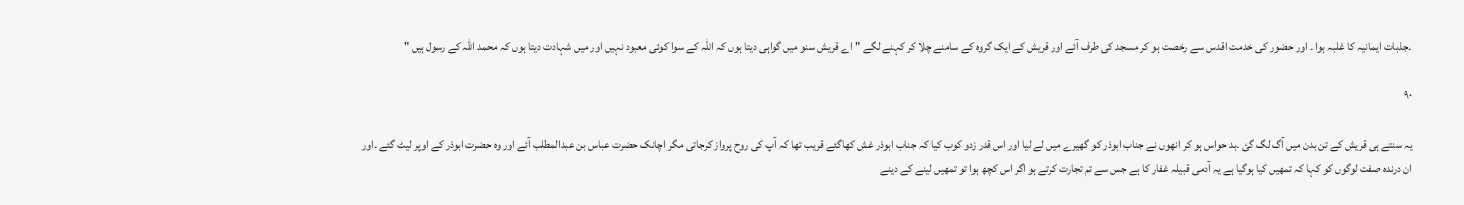۔جذبات ایمانیہ کا غلبہ ہوا ۔ اور حضور کی خدمت اقدس سے رخصت ہو کر مسجد کی طرف آئے اور قریش کے ایک گروہ کے سامنے چلا کر کہنے لگے "اے قریش سنو میں گواہی دیتا ہوں کہ اللہ کے سوا کوئی معبود نہیں اور میں شہادت دیتا ہوں کہ محمد اللہ کے رسول ہیں "

۹۰

یہ سنتے ہی قریش کے تن بدن میں آگ لگ گئ ۔بد حواس ہو کر انھوں نے جناب ابوذر کو گھیرے میں لے لیا اور اس قدر زدو کوب کیا کہ جناب ابوذر غش کھاگئے قریب تھا کہ آپ کی روح پرواز کرجاتی مگر اچانک حضرت عباس بن عبدالمطلب آئے اور وہ حضرت ابوذر کے اوپر لیٹ گئے ۔اور ان درندہ صفت لوگوں کو کہا کہ تمھیں کیا ہوگیا ہے یہ آدمی قبیلہ غفار کا ہے جس سے تم تجارت کرتے ہو اگر اس کچھ ہوا تو تمھیں لینے کے دینے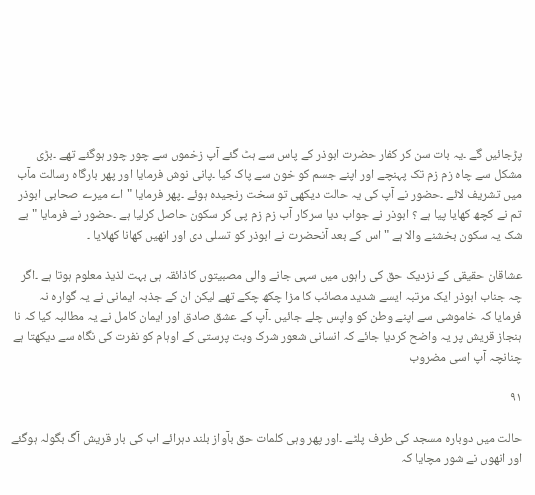پڑجائیں گے ۔یہ بات سن کر کفار حضرت ابوذر کے پاس سے ہٹ گئے آپ زخموں سے چور چور ہوگئے تھے ۔بڑی مشکل سے چاہ زم زم تک پہنچے اور اپنے جسم کو خون سے پاک کیا ۔پانی نوش فرمایا اور پھر بارگاہ رسالت مآب میں تشریف لائے ۔حضور نے آپ کی یہ حالت دیکھی تو سخت رنجیدہ ہوئے ۔پھر فرمایا "اے میرے صحابی ابوذر تم نے کچھ کھایا پیا ہے ؟ ابوذر نے جواب دیا سرکار آب زم زم پی کر سکون حاصل کرلیا ہے ۔حضور نے فرمایا "بے شک یہ سکون بخشنے والا ہے " اس کے بعد آنحضرت نے ابوذر کو تسلی دی اور انھیں کھانا کھلایا ۔

عشاقان حقیقی کے نزدیک حق کی راہوں میں سہی جانے والی مصبیتوں کاذائقہ ہی بہت لذیذ معلوم ہوتا ہے ۔اگر چہ جناب ابوذر ایک مرتبہ ایسے شدید مصائب کا مزا چکھ چکے تھے لیکن ان کے جذبہ ایمانی نے یہ گوارہ نہ فرمایا کہ خاموشی سے اپنے وطن کو واپس چلے جائیں ۔آپ کے عشق صادق اور ایمان کامل نے یہ مطالبہ کیا کہ نا ہنجاز قریش پر یہ واضح کردیا جائے کہ انسانی شعور شرک وبت پرستی کے اوہام کو نفرت کی نگاہ سے دیکھتا ہے چنانچہ آپ اسی مضروب

۹۱

حالت میں دوبارہ مسجد کی طرف پلٹے ۔اور پھر وہی کلمات حق بآواز بلند دہرائے اب کی بار قریش آگ بگولہ ہوگئے اور انھوں نے شور مچایا کہ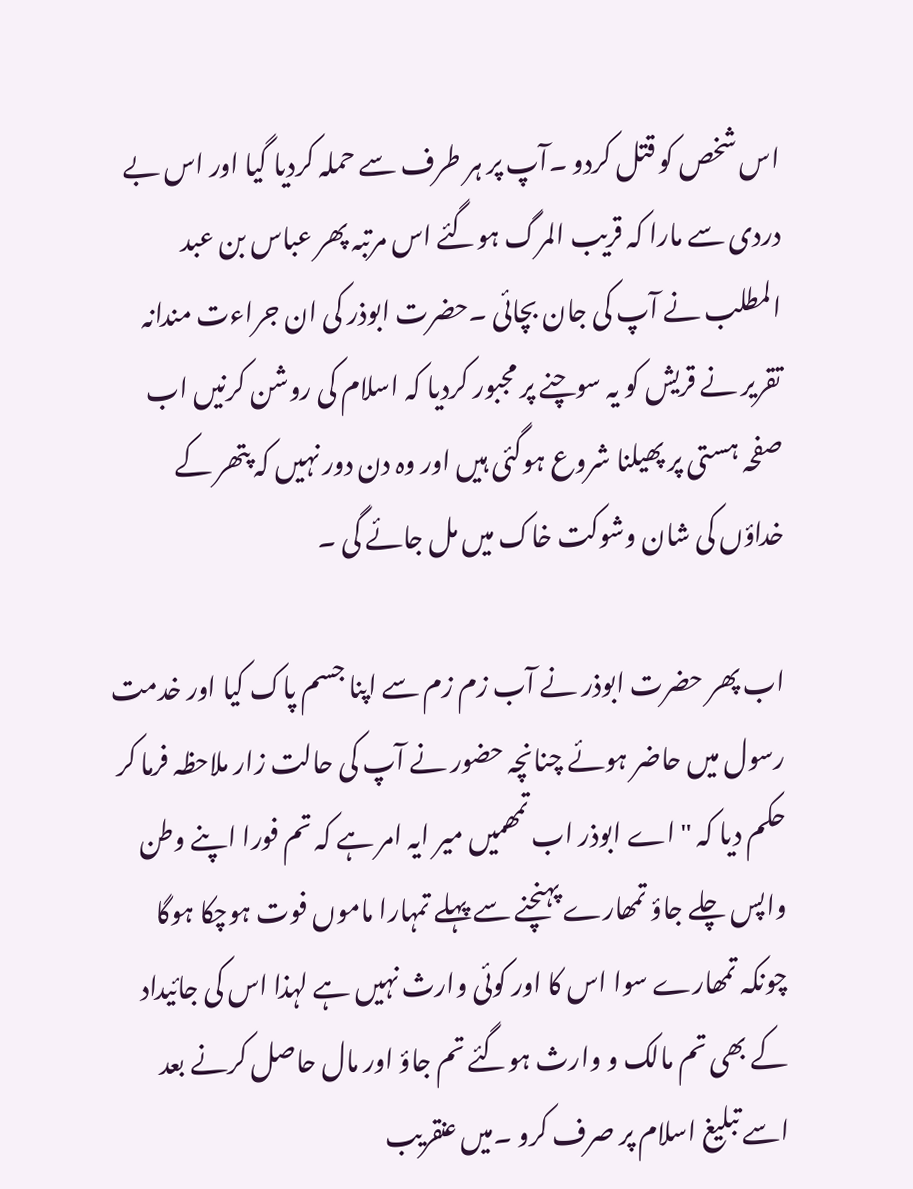اس شخص کو قتل کردو ۔آپ پر ہر طرف سے حملہ کردیا گیا اور اس بے دردی سے مارا کہ قریب المرگ ہوگئے اس مرتبہ پھر عباس بن عبد المطلب نے آپ کی جان بچائی ۔حضرت ابوذر کی ان جراءت مندانہ تقریر نے قریش کو یہ سوچنے پر مجبور کردیا کہ اسلام کی روشن کرنیں اب صفحہ ہستی پر پھیلنا شروع ہوگئی ہیں اور وہ دن دور نہیں کہ پتھر کے خداؤں کی شان وشوکت خاک میں مل جائے گی ۔

اب پھر حضرت ابوذر نے آب زم زم سے اپنا جسم پاک کیا اور خدمت رسول میں حاضر ہوئے چنانچہ حضور نے آپ کی حالت زار ملاحظہ فرما کر حکم دیا کہ " اے ابوذر اب تمھمیں میر ایہ امر ہے کہ تم فورا اپنے وطن واپس چلے جاؤ تمھارے پہنچنے سے پہلے تمہارا ماموں فوت ہوچکا ہوگا چونکہ تمھارے سوا اس کا اور کوئی وارث نہیں ہے لہذا اس کی جائیداد کے بھی تم مالک و وارث ہوگئے تم جاؤ اور مال حاصل کرنے بعد اسے تبلیغ اسلام پر صرف کرو ۔میں عنقریب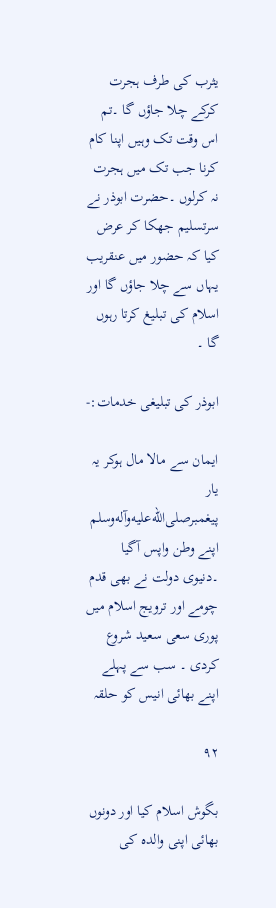یثرب کی طرف ہجرت کرکے چلا جاؤں گا ۔تم اس وقت تک وہیں اپنا کام کرنا جب تک میں ہجرت نہ کرلوں ۔حضرت ابوذر نے سرتسلیم جھکا کر عرض کیا کہ حضور میں عنقریب یہاں سے چلا جاؤں گا اور اسلام کی تبلیغ کرتا رہوں گا ۔

ابوذر کی تبلیغی خدمات:-

ایمان سے مالا مال ہوکر یہ یار پیغمبرصلى‌الله‌عليه‌وآله‌وسلم اپنے وطن واپس آگیا ۔دنیوی دولت نے بھی قدم چومے اور ترویج اسلام میں پوری سعی سعید شروع کردی ۔ سب سے پہلے اپنے بھائی انیس کو حلقہ

۹۲

بگوش اسلام کیا اور دونوں بھائی اپنی والدہ کی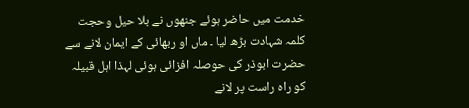خدمت میں حاضر ہوئے جنھوں نے بلا حیل وحجت کلمہ شہادت بڑھ لیا ۔ ماں او ربھائی کے ایمان لانے سے حضرت ابوذر کی حوصلہ افزائی ہوئی لہذا اہل قبیلہ کو راہ راست پر لانے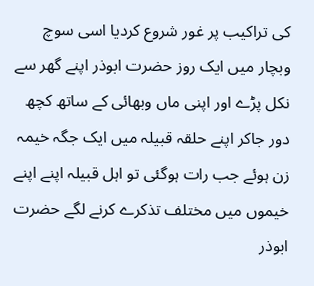کی تراکیب پر غور شروع کردیا اسی سوچ وبچار میں ایک روز حضرت ابوذر اپنے گھر سے نکل پڑے اور اپنی ماں وبھائی کے ساتھ کچھ دور جاکر اپنے حلقہ قبیلہ میں ایک جگہ خیمہ زن ہوئے جب رات ہوگئی تو اہل قبیلہ اپنے اپنے خیموں میں مختلف تذکرے کرنے لگے حضرت ابوذر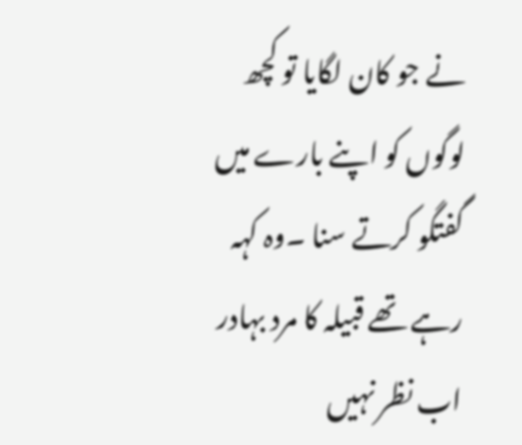نے جو کان لگایا تو کچھ لوگوں کو اپنے بارے میں گفتگو کرتے سنا ۔وہ کہہ رہے تھے قبیلہ کا مرد بہادر اب نظر نہیں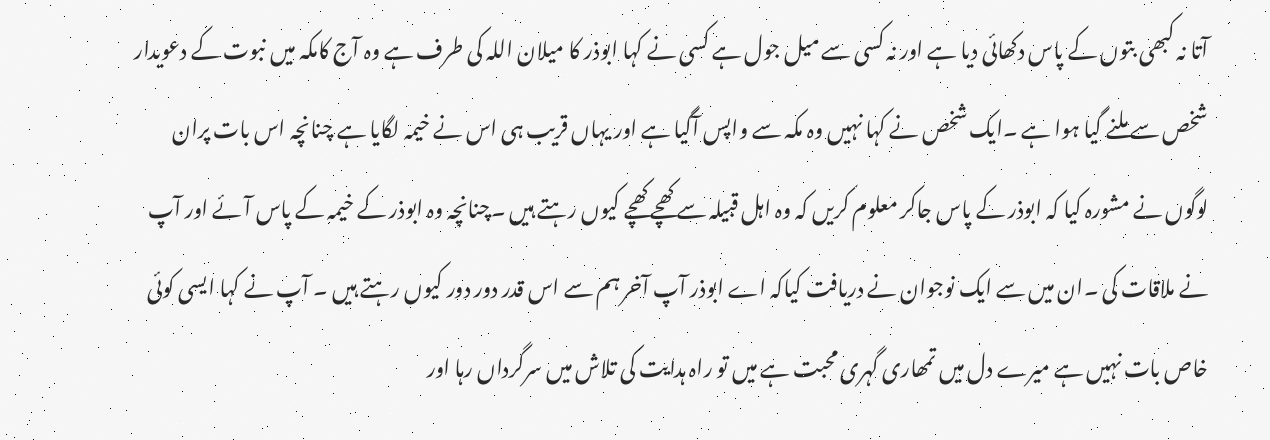آتا نہ کبھی بتوں کے پاس دکھائی دیا ہے اور نہ کسی سے میل جول ہے کسی نے کہا ابوذر کا میلان اللہ کی طرف ہے وہ آج کامکہ میں نبوت کے دعویدار شخص سے ملنے گیا ہوا ہے ۔ایک شخص نے کہا نہیں وہ مکہ سے واپس آگیا ہے اور یہاں قریب ہی اس نے خیمہ لگایا ہے چنانچہ اس بات پران لوگوں نے مشورہ کیا کہ ابوذر کے پاس جاکر معلوم کریں کہ وہ اہل قبیلہ سے کھچے کھچے کیوں رہتے ہیں ۔چنانچہ وہ ابوذر کے خیمہ کے پاس آئے اور آپ نے ملاقات کی ۔ان میں سے ایک نوجوان نے دریافت کیاکہ اے ابوذر آپ آخر ہم سے اس قدر دور دور کیوں رہتے ہیں ۔ آپ نے کہا ایسی کوئی خاص بات نہیں ہے میرے دل میں تمھاری گہری محبت ہے میں تو راہ ہدایت کی تلاش میں سرگرداں رہا اور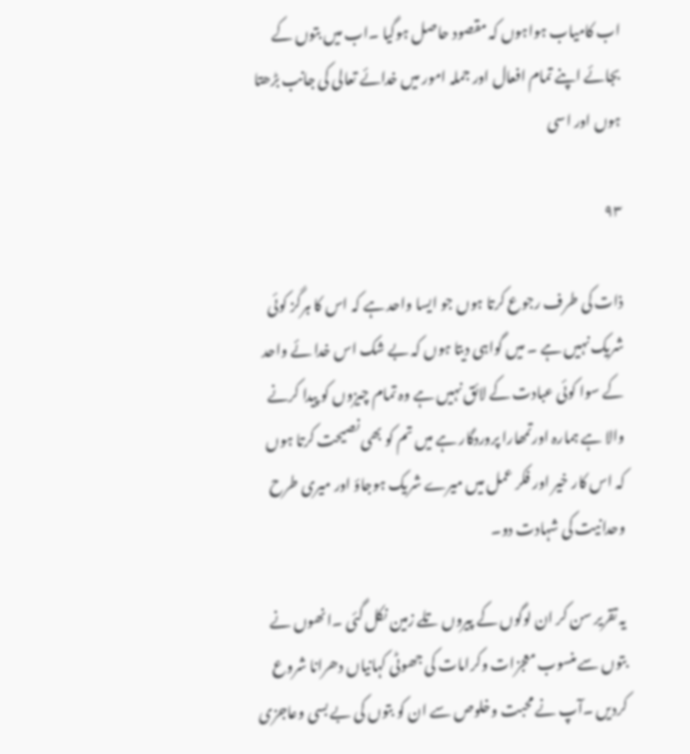اب کامیاب ہواہوں کہ مقصود حاصل ہوگیا ۔اب میں بتوں کے بجائے اپنے تمام افعال اور جملہ امور میں خدائے تعالی کی جانب بڑھتا ہوں اور اسی

۹۳

ذات کی طرف رجوع کرتا ہوں جو ایسا واحد ہے کہ اس کا ہرگز کوئی شریک نہیں ہے ۔ میں گواہی دیتا ہوں کہ بے شک اس خدا ئے واحد کے سوا کوئی عبادت کے لائق نہیں ہے وہ تمام چیزوں کو پیدا کرنے والا ہے ہمارہ اورتمھارا پروردگار ہے میں تم کو بھی نصیحت کرتا ہوں کہ اس کار خیر اور فکر عمل میں میرے شریک ہوجاؤ اور میری طرح وحدانیت کی شہادت دو۔

یہ تقریر سن کر ان لوگوں کے پیروں تلے زمین نکل گئی ۔انھوں نے بتوں سے منسوب معجزات وکرامات کی جھوٹی کہانیاں دھرانا شروع کردیں ۔آپ نے محبت وخلوص سے ان کو بتوں کی بے بسی وعاجزی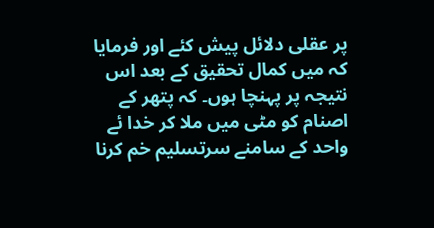پر عقلی دلائل پیش کئے اور فرمایا کہ میں کمال تحقیق کے بعد اس نتیجہ پر پہنچا ہوں۔ کہ پتھر کے اصنام کو مٹی میں ملا کر خدا ئے واحد کے سامنے سرتسلیم خم کرنا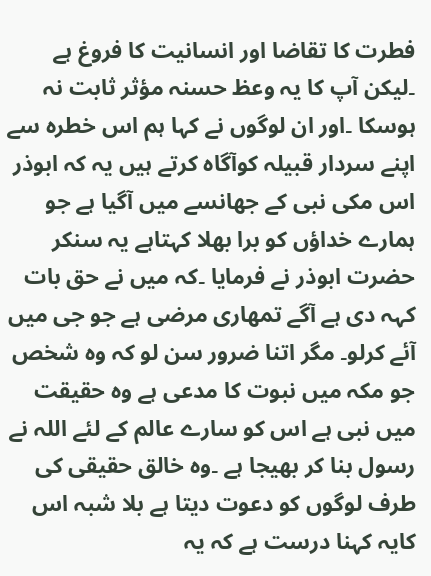فطرت کا تقاضا اور انسانیت کا فروغ ہے ۔لیکن آپ کا یہ وعظ حسنہ مؤثر ثابت نہ ہوسکا ۔اور ان لوگوں نے کہا ہم اس خطرہ سے اپنے سردار قبیلہ کوآگاہ کرتے ہیں یہ کہ ابوذر اس مکی نبی کے جھانسے میں آگیا ہے جو ہمارے خداؤں کو برا بھلا کہتاہے یہ سنکر حضرت ابوذر نے فرمایا ۔کہ میں نے حق بات کہہ دی ہے آگے تمھاری مرضی ہے جو جی میں آئے کرلو۔ مگر اتنا ضرور سن لو کہ وہ شخص جو مکہ میں نبوت کا مدعی ہے وہ حقیقت میں نبی ہے اس کو سارے عالم کے لئے اللہ نے رسول بنا کر بھیجا ہے ۔وہ خالق حقیقی کی طرف لوگوں کو دعوت دیتا ہے بلا شبہ اس کایہ کہنا درست ہے کہ یہ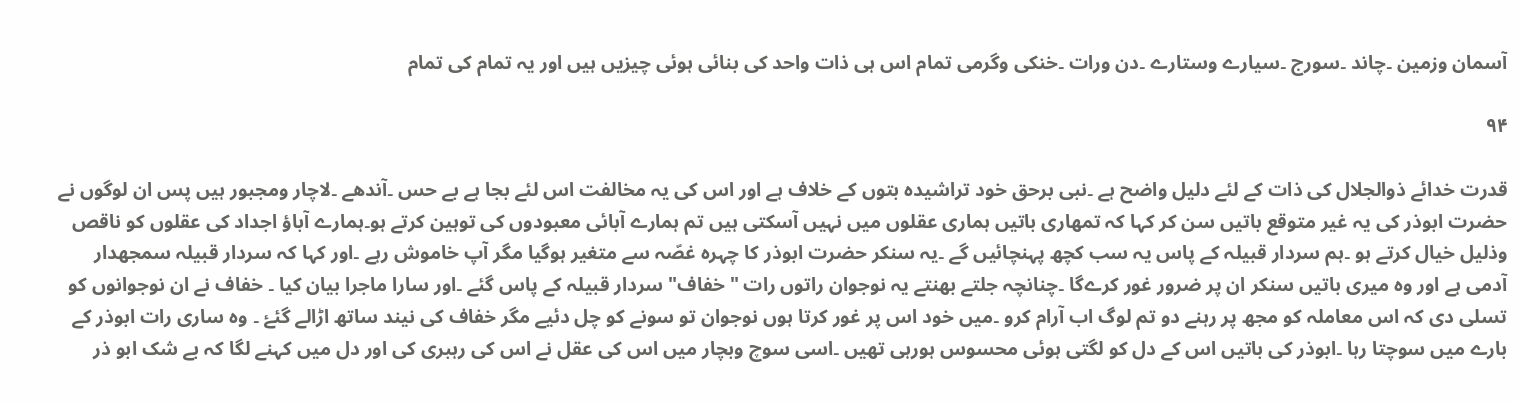آسمان وزمین ۔چاند ۔سورج ۔سیارے وستارے ۔دن ورات ۔خنکی وگرمی تمام اس ہی ذات واحد کی بنائی ہوئی چیزیں ہیں اور یہ تمام کی تمام

۹۴

قدرت خدائے ذوالجلال کی ذات کے لئے دلیل واضح ہے ۔نبی برحق خود تراشیدہ بتوں کے خلاف ہے اور اس کی یہ مخالفت اس لئے بجا ہے بے حس ۔آندھے ۔لاچار ومجبور ہیں پس ان لوگوں نے حضرت ابوذر کی یہ غیر متوقع باتیں سن کر کہا کہ تمھاری باتیں ہماری عقلوں میں نہیں آسکتی ہیں تم ہمارے آبائی معبودوں کی توہین کرتے ہو۔ہمارے آباؤ اجداد کی عقلوں کو ناقص وذلیل خیال کرتے ہو ۔ہم سردار قبیلہ کے پاس یہ سب کچھ پہنچائیں گے ۔یہ سنکر حضرت ابوذر کا چہرہ غصّہ سے متغیر ہوگیا مگر آپ خاموش رہے ۔اور کہا کہ سردار قبیلہ سمجھدار آدمی ہے اور وہ میری باتیں سنکر ان پر ضرور غور کرےگا ۔چنانچہ جلتے بھنتے یہ نوجوان راتوں رات "خفاف" سردار قبیلہ کے پاس گئے ۔اور سارا ماجرا بیان کیا ۔ خفاف نے ان نوجوانوں کو تسلی دی کہ اس معاملہ کو مجھ پر رہنے دو تم لوگ اب آرام کرو ۔میں خود اس پر غور کرتا ہوں نوجوان تو سونے کو چل دئیے مگر خفاف کی نیند ساتھ اڑالے گئۓ ۔ وہ ساری رات ابوذر کے بارے میں سوچتا رہا ۔ابوذر کی باتیں اس کے دل کو لگتی ہوئی محسوس ہورہی تھیں ۔اسی سوچ وبچار میں اس کی عقل نے اس کی رہبری کی اور دل میں کہنے لگا کہ بے شک ابو ذر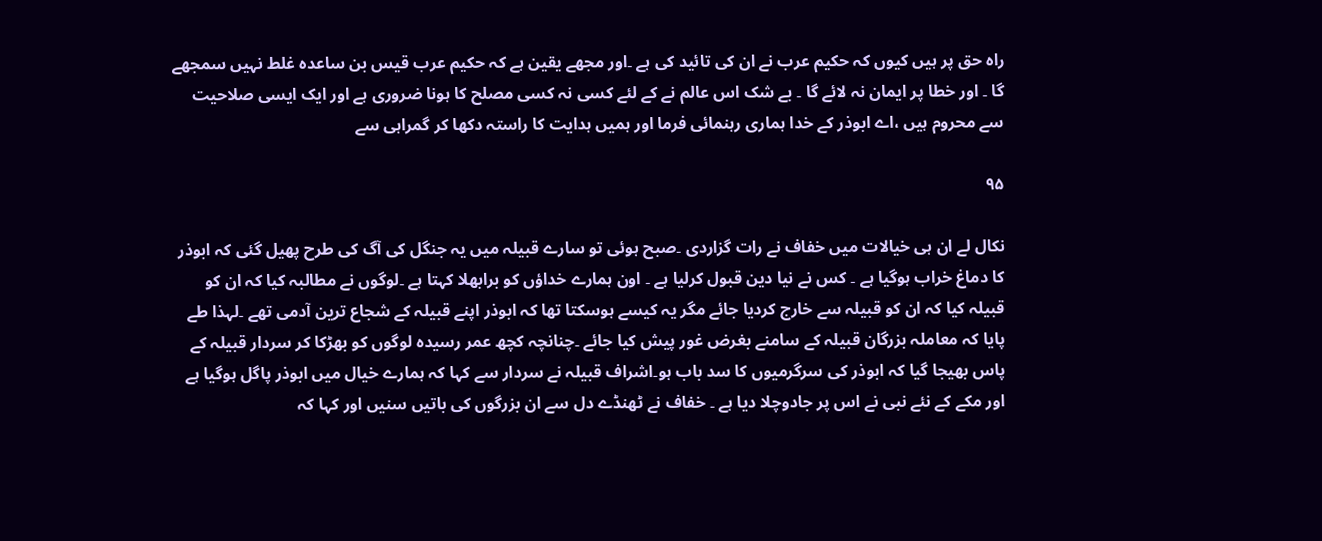راہ حق پر ہیں کیوں کہ حکیم عرب نے ان کی تائید کی ہے ۔اور مجھے یقین ہے کہ حکیم عرب قیس بن ساعدہ غلط نہیں سمجھے گا ۔ اور خطا پر ایمان نہ لائے گا ۔ بے شک اس عالم نے کے لئے کسی نہ کسی مصلح کا ہونا ضروری ہے اور ایک ایسی صلاحیت سے محروم ہیں ،اے ابوذر کے خدا ہماری رہنمائی فرما اور ہمیں ہدایت کا راستہ دکھا کر گمراہی سے

۹۵

نکال لے ان ہی خیالات میں خفاف نے رات گزاردی ۔صبح ہوئی تو سارے قبیلہ میں یہ جنگل کی آگ کی طرح پھیل گئی کہ ابوذر کا دماغ خراب ہوگیا ہے ۔ کس نے نیا دین قبول کرلیا ہے ۔ اون ہمارے خداؤں کو برابھلا کہتا ہے ۔لوگوں نے مطالبہ کیا کہ ان کو قبیلہ کیا کہ ان کو قبیلہ سے خارج کردیا جائے مگر یہ کیسے ہوسکتا تھا کہ ابوذر اپنے قبیلہ کے شجاع ترین آدمی تھے ۔لہذا طے پایا کہ معاملہ بزرگان قبیلہ کے سامنے بغرض غور پیش کیا جائے ۔چنانچہ کچھ عمر رسیدہ لوگوں کو بھڑکا کر سردار قبیلہ کے پاس بھیجا گیا کہ ابوذر کی سرگرمیوں کا سد باب ہو۔اشراف قبیلہ نے سردار سے کہا کہ ہمارے خیال میں ابوذر پاگل ہوگیا ہے اور مکے کے نئے نبی نے اس پر جادوچلا دیا ہے ۔ خفاف نے ٹھنڈے دل سے ان بزرگوں کی باتیں سنیں اور کہا کہ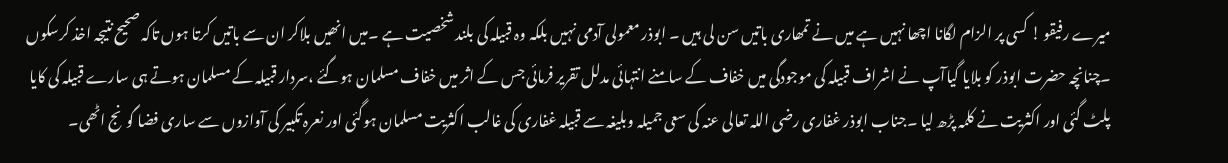میرے رفیقو ! کسی پر الزام لگانا اچھا نہیں ہے میں نے تمھاری باتیں سن لی ہیں ۔ ابوذر معمولی آدمی نہیں بلکہ وہ قبیلہ کی بلند شخصیت ہے ۔میں انھیں بلاکر ان سے باتیں کرتا ہوں تاکہ صحیح نتیجہ اخذ کرسکوں ۔چنانچہ حضرت ابوذر کو بلایا گیاآپ نے اشراف قبیلہ کی موجودگی میں خفاف کے سامنے انتہائی مدلل تقریر فرمائی جس کے اثر میں خفاف مسلمان ہوگئے ،سردار قبیلہ کے مسلمان ہوتے ہی سارے قبیلہ کی کایا پلٹ گئی اور اکثریت نے کلمہ پڑھ لیا ۔جناب ابوذر غفاری رضی اللہ تعالی عنہ کی سعی جمیلہ وبلیغہ سے قبیلہ غفاری کی غالب اکثریت مسلمان ہوگئی اور نعرہ تکبیر کی آوازوں سے ساری فضا گونج اٹھی۔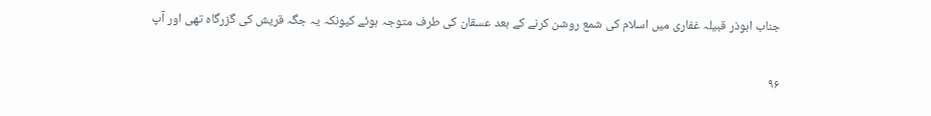جناب ابوذر قبیلہ غفاری میں اسلام کی شمع روشن کرنے کے بعد عسقان کی طرف متوجہ ہوئے کیونکہ یہ جگہ قریش کی گزرگاہ تھی اور آپ

۹۶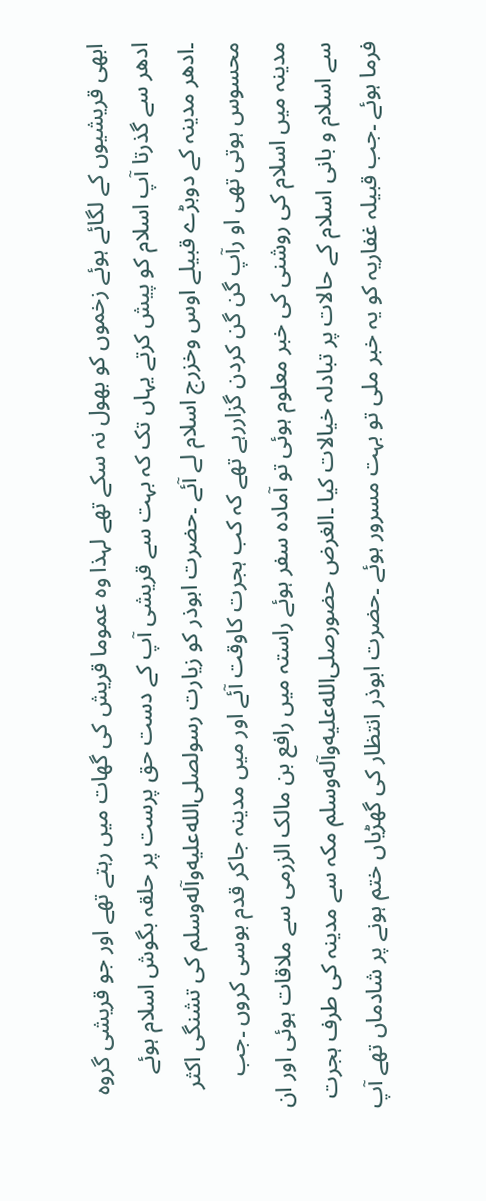ابھی قریشیوں کے لگائے ہوئے زخموں کو بھول نہ سکے تھے لہذا وہ عموما قریش کی گھات میں رہتے تھے اور جو قریشی گروہ ادھر سے گذرتا آپ اسلام کو پیش کرتے یہاں تک کہ بہت سے قریشی آپ کے دست حق پرست پر حلقہ بگوش اسلام ہوئے ۔ادھر مدینہ کے دوبڑے قبیلے اوس وخزرج اسلام لے آئے ۔حضرت ابوذر کو زیارت رسولصلى‌الله‌عليه‌وآله‌وسلم کی تشنگی اکثر محسوس ہوتی تھی او رآپ گن گن کردن گزاررہے تھے کہ کب ہجرت کاوقت آئے اور میں مدینہ جاکر قدم بوسی کروں ۔جب مدینہ میں اسلام کی روشنی کی خبر معلوم ہوئی تو آمادہ سفر ہوئے راستہ میں رافع بن مالک الزرمی سے ملاقات ہوئی اور ان سے اسلام و بانی اسلام کے حالات پر تبادلہ خیالات کیا ۔الغرض حضورصلى‌الله‌عليه‌وآله‌وسلم مکہ سے مدینہ کی طرف ہجرت فرما ہوئے ۔جب قبیلہ غفاریہ کو یہ خبر ملی تو بہت مسرور ہوئے ۔حضرت ابوذر انتظار کی گھڑیاں ختم ہونے پر شادماں تھے آپ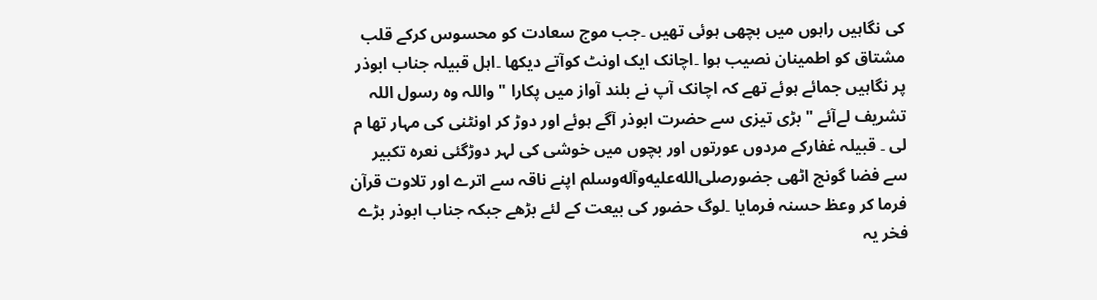کی نگاہیں راہوں میں بچھی ہوئی تھیں ۔جب موج سعادت کو محسوس کرکے قلب مشتاق کو اطمینان نصیب ہوا ۔اچانک ایک اونٹ کوآتے دیکھا ۔اہل قبیلہ جناب ابوذر پر نگاہیں جمائے ہوئے تھے کہ اچانک آپ نے بلند آواز میں پکارا "واللہ وہ رسول اللہ تشریف لےآئے " بڑی تیزی سے حضرت ابوذر آگے ہوئے اور دوڑ کر اونٹنی کی مہار تھا م لی ۔ قبیلہ غفارکے مردوں عورتوں اور بچوں میں خوشی کی لہر دوڑگئی نعرہ تکبیر سے فضا گونج اٹھی جضورصلى‌الله‌عليه‌وآله‌وسلم اپنے ناقہ سے اترے اور تلاوت قرآن فرما کر وعظ حسنہ فرمایا ۔لوگ حضور کی بیعت کے لئے بڑھے جبکہ جناب ابوذر بڑے فخر یہ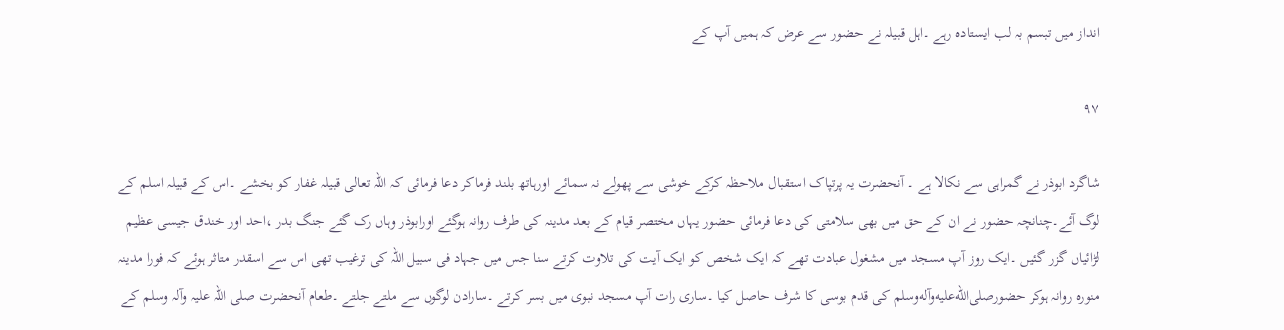انداز میں تبسم بہ لب ایستادہ رہے ۔اہل قبیلہ نے حضور سے عرض کہ ہمیں آپ کے

۹۷

شاگرد ابوذر نے گمراہی سے نکالا ہے ۔ آنحضرت یہ پرتپاک استقبال ملاحظہ کرکے خوشی سے پھولے نہ سمائے اورہاتھ بلند فرماکر دعا فرمائی کہ اللہ تعالی قبیلہ غفار کو بخشے ۔اس کے قبیلہ اسلم کے لوگ آئے۔چنانچہ حضور نے ان کے حق میں بھی سلامتی کی دعا فرمائی حضور یہاں مختصر قیام کے بعد مدینہ کی طرف روانہ ہوگئے اورابوذر وہاں رک گئے جنگ بدر ،احد اور خندق جیسی عظیم لڑائیاں گزر گئیں ۔ایک روز آپ مسجد میں مشغول عبادت تھے کہ ایک شخص کو ایک آیت کی تلاوت کرتے سنا جس میں جہاد فی سبیل اللہ کی ترغیب تھی اس سے اسقدر متاثر ہوئے کہ فورا مدینہ منورہ روانہ ہوکر حضورصلى‌الله‌عليه‌وآله‌وسلم کی قدم بوسی کا شرف حاصل کیا ۔ساری رات آپ مسجد نبوی میں بسر کرتے ۔سارادن لوگوں سے ملتے جلتے ۔طعام آنحضرت صلی اللہ علیہ وآلہ وسلم کے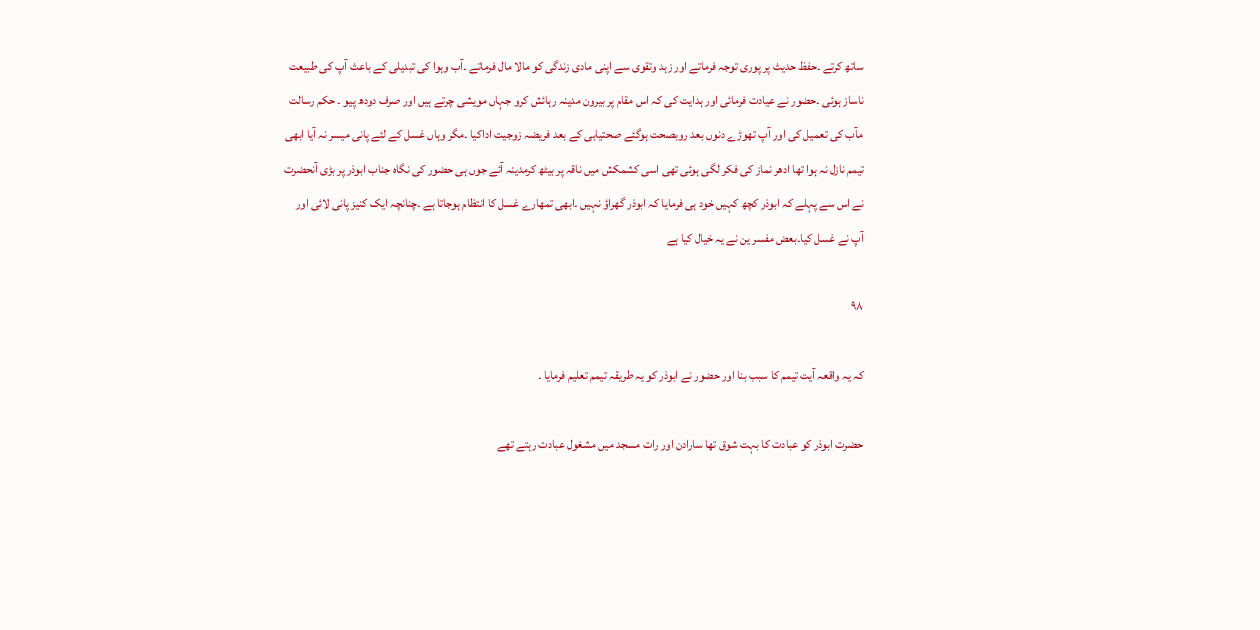ساتھ کرتے ۔حفظ حدیث پر پوری توجہ فرماتے اور زہد وتقوی سے اپنی مادی زندگی کو مالا مال فرماتے ۔آب وہوا کی تبدیلی کے باعث آپ کی طبیعت ناساز ہوئی ۔حضور نے عیادت فرمائی اور ہدایت کی کہ اس مقام پر بیرون مدینہ رہائش کرو جہاں مویشی چرتے ہیں اور صرف دودھ پیو ۔ حکم رسالت مآب کی تعمیل کی اور آپ تھوڑے دنوں بعد روبصحت ہوگئے صحتیابی کے بعد فریضہ زوجیت اداکیا ۔مگر وہاں غسل کے لئے پانی میسر نہ آیا ابھی تیمم نازل نہ ہوا تھا ادھر نماز کی فکر لگی ہوئی تھی اسی کشمکش میں ناقہ پر بیٹھ کرمدینہ آئے جوں ہی حضور کی نگاہ جناب ابوذر پر بڑی آنحضرت نے اس سے پہلے کہ ابوذر کچھ کہیں خود ہی فرمایا کہ ابوذر گھراؤ نہیں ۔ابھی تمھارے غسل کا انتظام ہوجاتا ہے ۔چنانچہ ایک کنیز پانی لائی اور آپ نے غسل کیا۔بعض مفسر ین نے یہ خیال کیا ہے

۹۸

کہ یہ واقعہ آیت تیمم کا سبب بنا اور حضور نے ابوذر کو یہ طریقہ تیمم تعلیم فرمایا ۔

حضرت ابوذر کو عبادت کا بہت شوق تھا سارادن اور رات مسجد میں مشغول عبادت رہتے تھے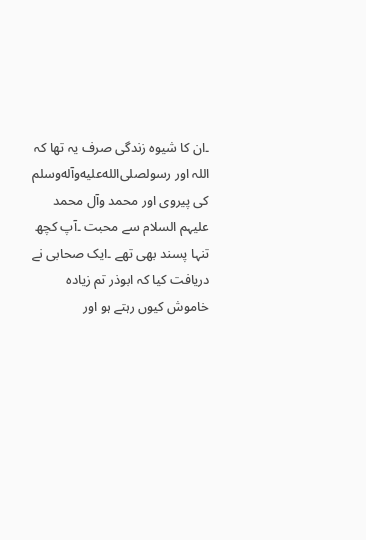۔ان کا شیوہ زندگی صرف یہ تھا کہ اللہ اور رسولصلى‌الله‌عليه‌وآله‌وسلم کی پیروی اور محمد وآل محمد علیہم السلام سے محبت ۔آپ کچھ تنہا پسند بھی تھے ۔ایک صحابی نے دریافت کیا کہ ابوذر تم زیادہ خاموش کیوں رہتے ہو اور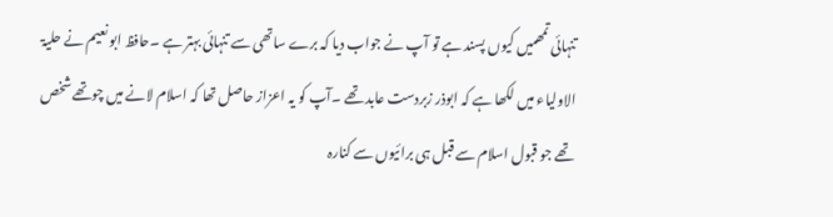تنہائی تمھمیں کیوں پسند ہے تو آپ نے جواب دیا کہ برے ساتھی سے تنہائی بہتر ہے ۔حافظ ابو نعیم نے حلیۃ الاولیاء میں لکھا ہے کہ ابوذر زبردست عابد تھے ۔آپ کو یہ اعزاز حاصل تھا کہ اسلام لانے میں چوتھے شخص تھے جو قبول اسلام سے قبل ہی برائیوں سے کنارہ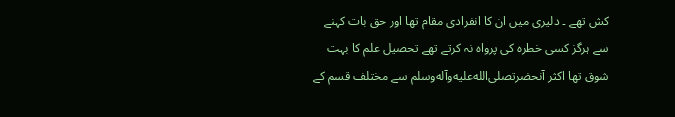کش تھے ۔ دلیری میں ان کا انفرادی مقام تھا اور حق بات کہنے سے ہرگز کسی خطرہ کی پرواہ نہ کرتے تھے تحصیل علم کا بہت شوق تھا اکثر آنحضرتصلى‌الله‌عليه‌وآله‌وسلم سے مختلف قسم کے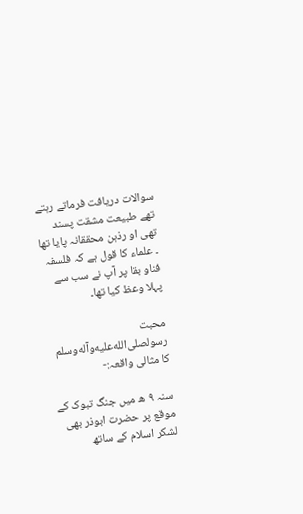سوالات دریافت فرماتے رہتے تھے طبیعت مشقت پسند تھی او رذہن محققانہ پایا تھا ۔ علماء کا قول ہے کہ فلسفہ فناو بقا پر آپ نے سب سے پہلا وعظ کیا تھا۔

محبت رسولصلى‌الله‌عليه‌وآله‌وسلم کا مثالی واقعہ:-

سنہ ۹ ھ میں جنگ تبوک کے موقع پر حضرت ابوذر بھی لشکر اسلام کے ساتھ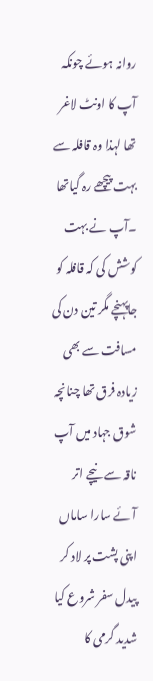روانہ ہوئے چونکہ آپ کا اونٹ لاغر تھا لہذا وہ قافلہ سے بہت پیچھے رہ گیاتھا ۔آپ نے بہت کوشش کی کہ قافلہ کو جاپہنچے مگر تین دن کی مسافت سے بھی زیادہ فرق تھا چنانچہ شوق جہاد میں آپ ناقہ سے نیچے اتر آئے سارا ساماں اپنی پشت پر لاد کر پیدل سفر شروع کیا شدید گرمی کا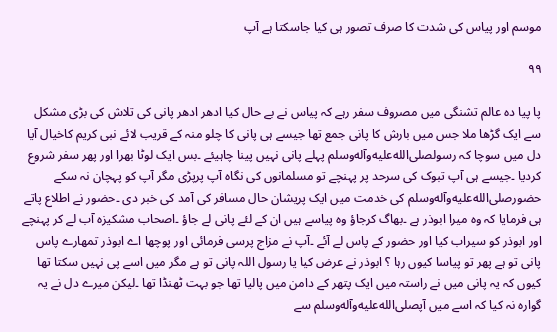موسم اور پیاس کی شدت کا صرف تصور ہی کیا جاسکتا ہے آپ

۹۹

پا پیا دہ عالم تشنگی میں مصروف سفر رہے کہ پیاس نے بے حال کیا ادھر ادھر پانی کی تلاش کی بڑی مشکل سے ایک گڑھا ملا جس میں بارش کا پانی جمع تھا جیسے ہی پانی کا چلو منہ کے قریب لائے نبی کریم کاخیال آیا دل میں سوچا کہ رسولصلى‌الله‌عليه‌وآله‌وسلم پہلے پانی نہیں پینا چاہیئے ۔بس ایک لوٹا بھرا اور پھر سفر شروع کردیا ۔جیسے ہی آپ تبوک کی سرحد پر پہنچے تو مسلمانوں کی نگاہ آپ پرپڑی مگر آپ کو پہچان نہ سکے حضورصلى‌الله‌عليه‌وآله‌وسلم کی خدمت میں ایک پریشان حال مسافر کی آمد کی خبر دی ۔حضور نے اطلاع پاتے ہی فرمایا کہ وہ میرا ابوذر ہے ۔بھاگ کرجاؤ وہ پیاسے ہیں ان کے لئے پانی لے جاؤ ۔اصحاب مشکیزہ آب لے کر پہنچے اور ابوذر کو سیراب کیا اور حضور کے پاس لے آئے ۔آپ نے مزاج پرسی فرمائی اور پوچھا اے ابوذر تمھارے پاس پانی تو ہے پھر تو پیاسا کیوں رہا ؟ ابوذر نے عرض کیا یا رسول اللہ پانی تو ہے مگر میں اسے پی نہیں سکتا تھا کیوں کہ یہ پانی میں نے راستہ میں ایک پتھر کے دامن میں پالیا تھا جو بہت ٹھنڈا تھا ۔لیکن میرے دل نے یہ گوارہ نہ کیا کہ اسے میں آپصلى‌الله‌عليه‌وآله‌وسلم سے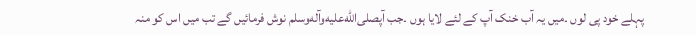پہلے خود پی لوں ۔میں یہ آب خنک آپ کے لئے لایا ہوں ۔جب آپصلى‌الله‌عليه‌وآله‌وسلم نوش فرمائیں گے تب میں اس کو منہ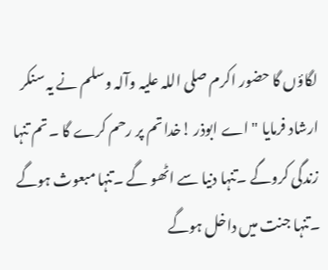لگاؤں گا حضور اکرم صلی اللہ علیہ وآلہ وسلم نے یہ سنکر ارشاد فرمایا "اے ابوذر !خدا تم پر رحم کرے گا ۔تم تنہا زندگی کروگے ۔تنہا دنیا سے اٹھو گے ۔تنہا مبعوث ہوگے ۔تنہا جنت میں داخل ہوگے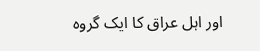اور اہل عراق کا ایک گروہ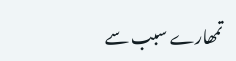تمھارے سبب سے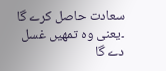سعادت حاصل کرے گا ۔یعنی وہ تمھیں غسل دے گا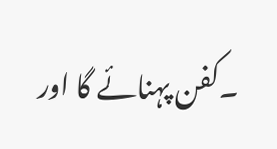۔کفن پہنائے گا اور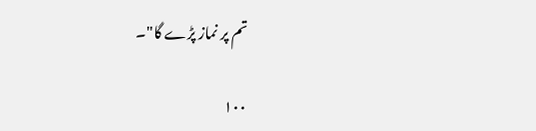تم پر نماز پڑے گا"۔

۱۰۰